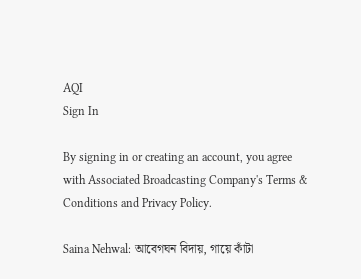AQI
Sign In

By signing in or creating an account, you agree with Associated Broadcasting Company's Terms & Conditions and Privacy Policy.

Saina Nehwal: আবেগঘন বিদায়, গায়ে কাঁটা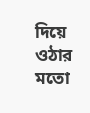দিয়ে ওঠার মতো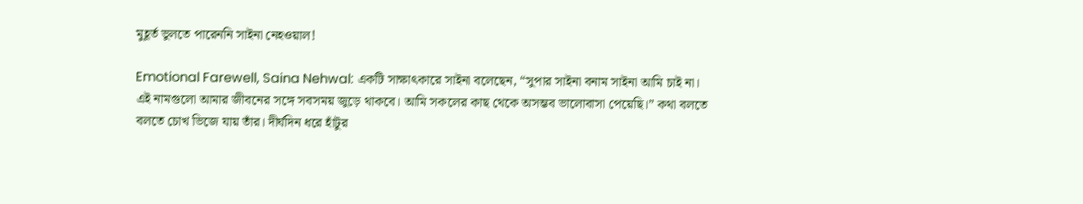মুহূর্ত ভুলতে পারেননি সাইনা নেহওয়াল!

Emotional Farewell, Saina Nehwal: একটি সাক্ষাৎকারে সাইনা বলেছেন, “সুপার সাইনা বনাম সাইনা আমি চাই না। এই নামগুলো আমার জীবনের সঙ্গে সবসময় জুড়ে থাকবে। আমি সকলের কাছ থেকে অসম্ভব ভালোবাসা পেয়েছি।” কথা বলতে বলতে চোখ ভিজে যায় তাঁর। দীর্ঘদিন ধরে হাঁটুর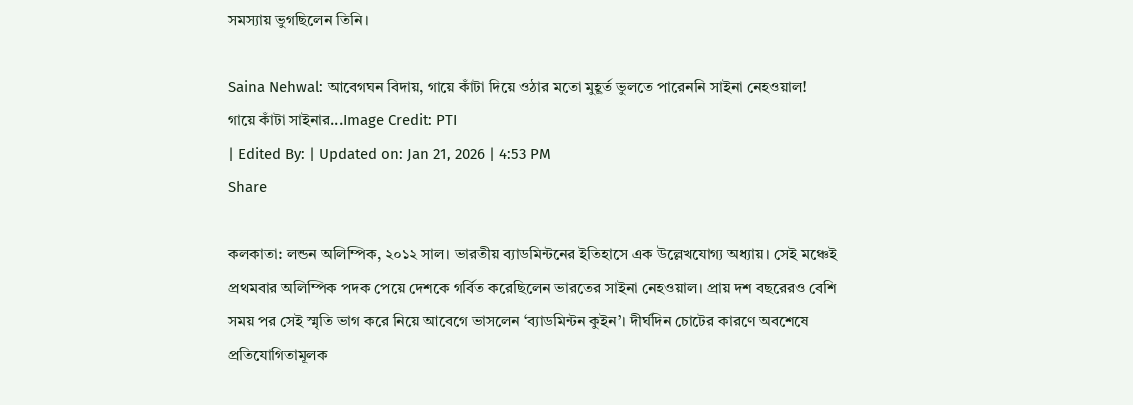সমস্যায় ভুগছিলেন তিনি।

Saina Nehwal: আবেগঘন বিদায়, গায়ে কাঁটা দিয়ে ওঠার মতো মুহূর্ত ভুলতে পারেননি সাইনা নেহওয়াল!
গায়ে কাঁটা সাইনার...Image Credit: PTI
| Edited By: | Updated on: Jan 21, 2026 | 4:53 PM
Share

কলকাতা: লন্ডন অলিম্পিক, ২০১২ সাল। ভারতীয় ব্যাডমিন্টনের ইতিহাসে এক উল্লেখযোগ্য অধ্যায়। সেই মঞ্চেই প্রথমবার অলিম্পিক পদক পেয়ে দেশকে গর্বিত করেছিলেন ভারতের সাইনা নেহওয়াল। প্রায় দশ বছরেরও বেশি সময় পর সেই স্মৃতি ভাগ করে নিয়ে আবেগে ভাসলেন ‘ব্যাডমিন্টন কুইন’। দীর্ঘদিন চোটের কারণে অবশেষে প্রতিযোগিতামূলক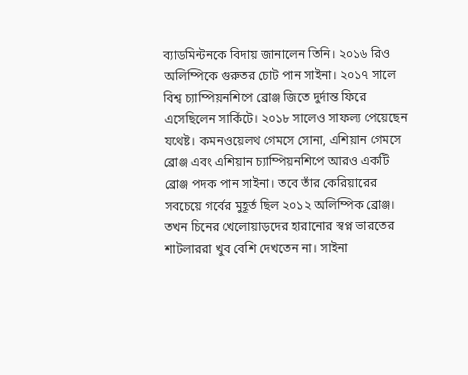ব্যাডমিন্টনকে বিদায় জানালেন তিনি। ২০১৬ রিও অলিম্পিকে গুরুতর চোট পান সাইনা। ২০১৭ সালে বিশ্ব চ্যাম্পিয়নশিপে ব্রোঞ্জ জিতে দুর্দান্ত ফিরে এসেছিলেন সার্কিটে। ২০১৮ সালেও সাফল্য পেয়েছেন যথেষ্ট। কমনওয়েলথ গেমসে সোনা, এশিয়ান গেমসে ব্রোঞ্জ এবং এশিয়ান চ্যাম্পিয়নশিপে আরও একটি ব্রোঞ্জ পদক পান সাইনা। তবে তাঁর কেরিয়ারের সবচেয়ে গর্বের মুহূর্ত ছিল ২০১২ অলিম্পিক ব্রোঞ্জ। তখন চিনের খেলোয়াড়দের হারানোর স্বপ্ন ভারতের শাটলাররা খুব বেশি দেখতেন না। সাইনা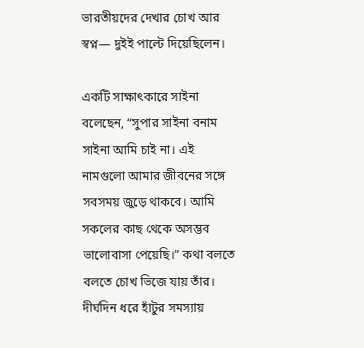ভারতীয়দের দেখার চোখ আর স্বপ্ন— দুইই পাল্টে দিয়েছিলেন।

একটি সাক্ষাৎকারে সাইনা বলেছেন, “সুপার সাইনা বনাম সাইনা আমি চাই না। এই নামগুলো আমার জীবনের সঙ্গে সবসময় জুড়ে থাকবে। আমি সকলের কাছ থেকে অসম্ভব ভালোবাসা পেয়েছি।” কথা বলতে বলতে চোখ ভিজে যায় তাঁর। দীর্ঘদিন ধরে হাঁটুর সমস্যায়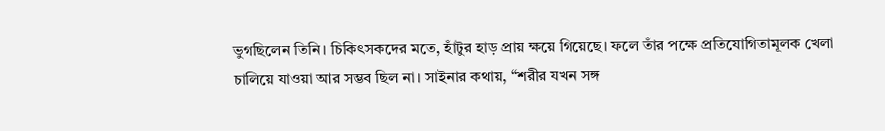ভুগছিলেন তিনি। চিকিৎসকদের মতে, হাঁটুর হাড় প্রায় ক্ষয়ে গিয়েছে। ফলে তাঁর পক্ষে প্রতিযোগিতামূলক খেলা চালিয়ে যাওয়া আর সম্ভব ছিল না। সাইনার কথায়, “শরীর যখন সঙ্গ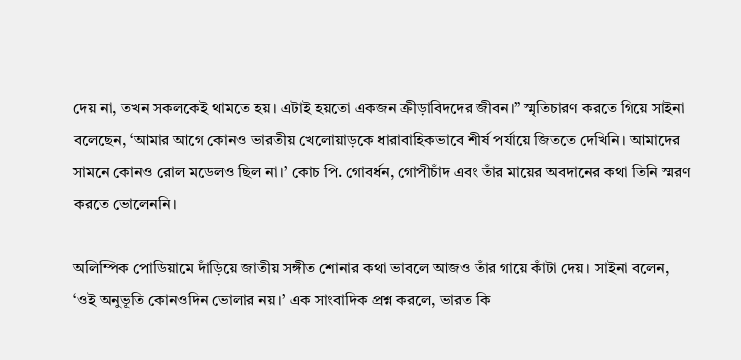দেয় না, তখন সকলকেই থামতে হয়। এটাই হয়তো একজন ক্রীড়াবিদদের জীবন।” স্মৃতিচারণ করতে গিয়ে সাইনা বলেছেন, ‘আমার আগে কোনও ভারতীয় খেলোয়াড়কে ধারাবাহিকভাবে শীর্ষ পর্যায়ে জিততে দেখিনি। আমাদের সামনে কোনও রোল মডেলও ছিল না।’ কোচ পি. গোবর্ধন, গোপীচাঁদ এবং তাঁর মায়ের অবদানের কথা তিনি স্মরণ করতে ভোলেননি।

অলিম্পিক পোডিয়ামে দাঁড়িয়ে জাতীয় সঙ্গীত শোনার কথা ভাবলে আজও তাঁর গায়ে কাঁটা দেয়। সাইনা বলেন, ‘ওই অনুভূতি কোনওদিন ভোলার নয়।’ এক সাংবাদিক প্রশ্ন করলে, ভারত কি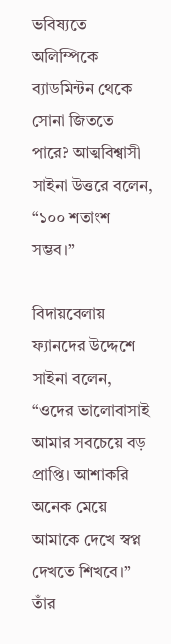ভবিষ্যতে অলিম্পিকে ব্যাডমিন্টন থেকে সোনা জিততে পারে? আত্মবিশ্বাসী সাইনা উত্তরে বলেন, “১০০ শতাংশ সম্ভব।”

বিদায়বেলায় ফ্যানদের উদ্দেশে সাইনা বলেন, “ওদের ভালোবাসাই আমার সবচেয়ে বড় প্রাপ্তি। আশাকরি অনেক মেয়ে আমাকে দেখে স্বপ্ন দেখতে শিখবে।” তাঁর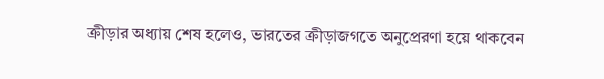ক্রীড়ার অধ্যায় শেষ হলেও, ভারতের ক্রীড়াজগতে অনুপ্রেরণা হয়ে থাকবেন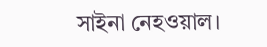সাইনা নেহওয়াল।